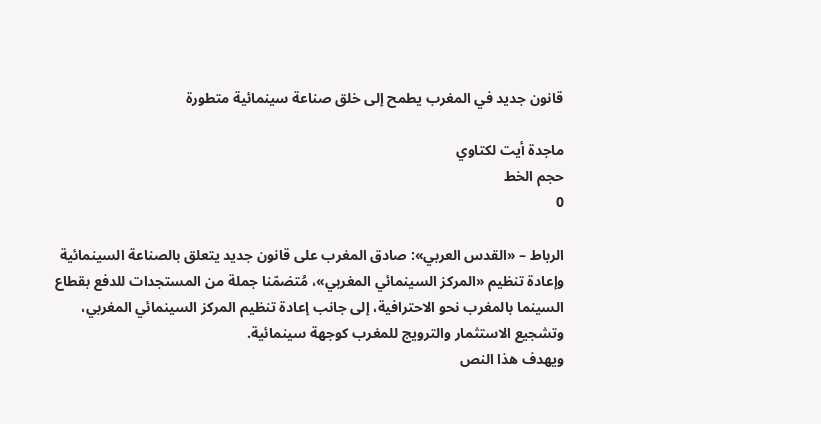قانون جديد في المغرب يطمح إلى خلق صناعة سينمائية متطورة

ماجدة أيت لكتاوي
حجم الخط
0

الرباط – «القدس العربي»: صادق المغرب على قانون جديد يتعلق بالصناعة السينمائية وإعادة تنظيم «المركز السينمائي المغربي»، مُتضمّنا جملة من المستجدات للدفع بقطاع السينما بالمغرب نحو الاحترافية، إلى جانب إعادة تنظيم المركز السينمائي المغربي، وتشجيع الاستثمار والترويج للمغرب كوجهة سينمائية.
ويهدف هذا النص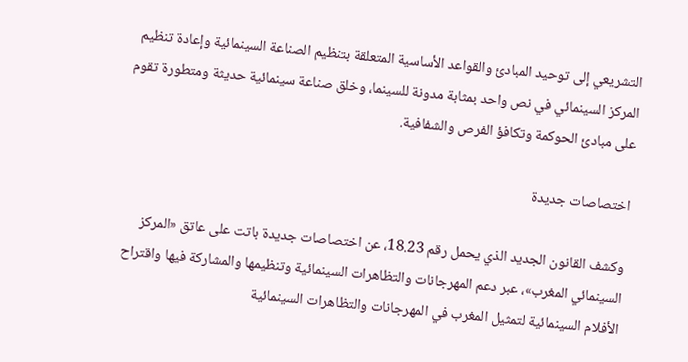التشريعي إلى توحيد المبادئ والقواعد الأساسية المتعلقة بتنظيم الصناعة السينمائية وإعادة تنظيم المركز السينمائي في نص واحد بمثابة مدونة للسينما، وخلق صناعة سينمائية حديثة ومتطورة تقوم على مبادئ الحوكمة وتكافؤ الفرص والشفافية.

اختصاصات جديدة

وكشف القانون الجديد الذي يحمل رقم 18.23، عن اختصاصات جديدة باتت على عاتق «المركز السينمائي المغرب»، عبر دعم المهرجانات والتظاهرات السينمائية وتنظيمها والمشاركة فيها واقتراح الأفلام السينمائية لتمثيل المغرب في المهرجانات والتظاهرات السينمائية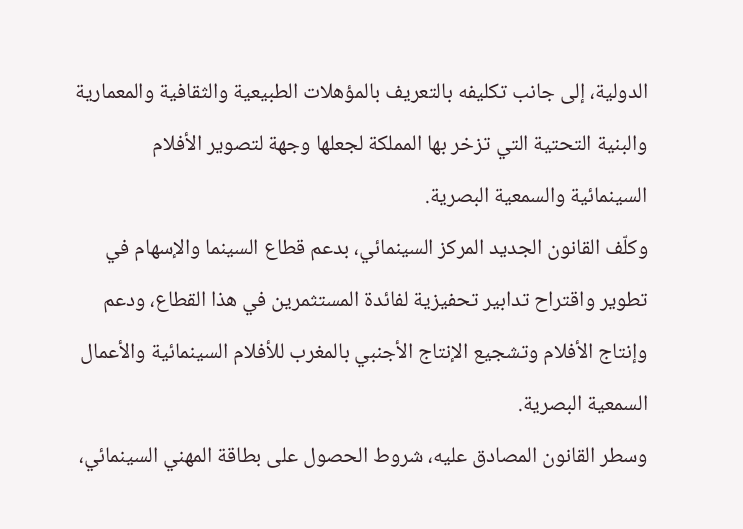الدولية، إلى جانب تكليفه بالتعريف بالمؤهلات الطبيعية والثقافية والمعمارية والبنية التحتية التي تزخر بها المملكة لجعلها وجهة لتصوير الأفلام السينمائية والسمعية البصرية.
وكلّف القانون الجديد المركز السينمائي، بدعم قطاع السينما والإسهام في تطوير واقتراح تدابير تحفيزية لفائدة المستثمرين في هذا القطاع، ودعم وإنتاج الأفلام وتشجيع الإنتاج الأجنبي بالمغرب للأفلام السينمائية والأعمال السمعية البصرية.
وسطر القانون المصادق عليه، شروط الحصول على بطاقة المهني السينمائي،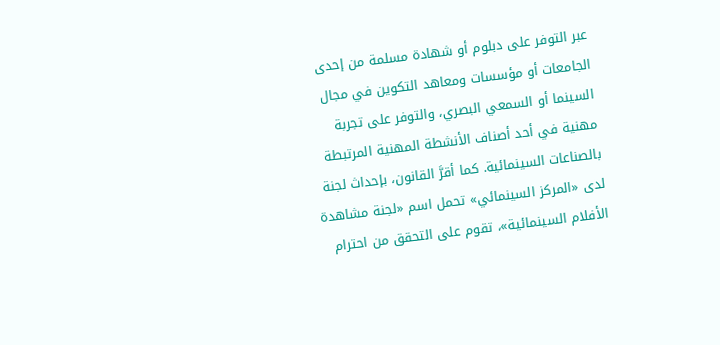عبر التوفر على دبلوم أو شهادة مسلمة من إحدى الجامعات أو مؤسسات ومعاهد التكوين في مجال السينما أو السمعي البصري، والتوفر على تجربة مهنية في أحد أصناف الأنشطة المهنية المرتبطة بالصناعات السينمائية. كما أقرَّ القانون، بإحداث لجنة لدى «المركز السينمائي» تحمل اسم «لجنة مشاهدة الأفلام السينمائية»، تقوم على التحقق من احترام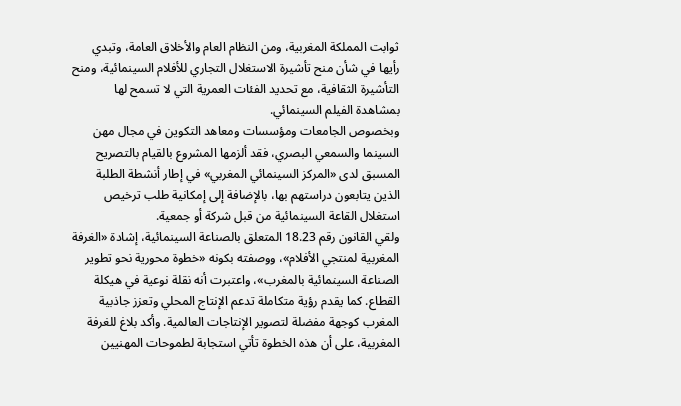ثوابت المملكة المغربية، ومن النظام العام والأخلاق العامة، وتبدي رأيها في شأن منح تأشيرة الاستغلال التجاري للأفلام السينمائية، ومنح التأشيرة الثقافية، مع تحديد الفئات العمرية التي لا تسمح لها بمشاهدة الفيلم السينمائي.
وبخصوص الجامعات ومؤسسات ومعاهد التكوين في مجال مهن السينما والسمعي البصري، فقد ألزمها المشروع بالقيام بالتصريح المسبق لدى «المركز السينمائي المغربي» في إطار أنشطة الطلبة الذين يتابعون دراستهم بها، بالإضافة إلى إمكانية طلب ترخيص استغلال القاعة السينمائية من قبل شركة أو جمعية.
ولقي القانون رقم 18.23 المتعلق بالصناعة السينمائية، إشادة «الغرفة المغربية لمنتجي الأفلام»، ووصفته بكونه «خطوة محورية نحو تطوير الصناعة السينمائية بالمغرب»، واعتبرت أنه نقلة نوعية في هيكلة القطاع. كما يقدم رؤية متكاملة تدعم الإنتاج المحلي وتعزز جاذبية المغرب كوجهة مفضلة لتصوير الإنتاجات العالمية. وأكد بلاغ للغرفة المغربية، على أن هذه الخطوة تأتي استجابة لطموحات المهنيين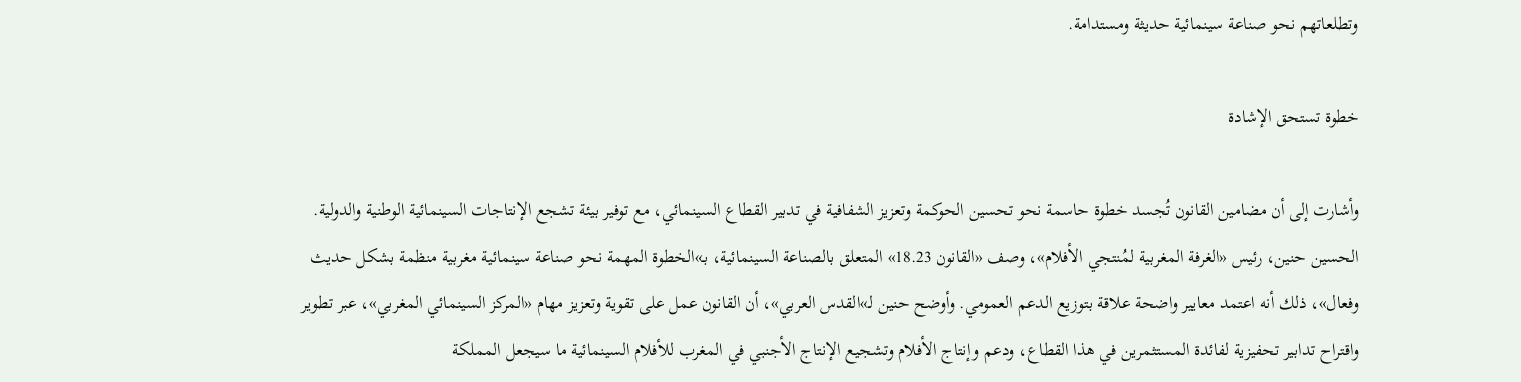وتطلعاتهم نحو صناعة سينمائية حديثة ومستدامة.

خطوة تستحق الإشادة

وأشارت إلى أن مضامين القانون تُجسد خطوة حاسمة نحو تحسين الحوكمة وتعزيز الشفافية في تدبير القطاع السينمائي، مع توفير بيئة تشجع الإنتاجات السينمائية الوطنية والدولية.
الحسين حنين، رئيس «الغرفة المغربية لمُنتجي الأفلام»، وصف «القانون 18.23» المتعلق بالصناعة السينمائية، بـ»الخطوة المهمة نحو صناعة سينمائية مغربية منظمة بشكل حديث وفعال»، ذلك أنه اعتمد معايير واضحة علاقة بتوزيع الدعم العمومي. وأوضح حنين لـ»القدس العربي»، أن القانون عمل على تقوية وتعزيز مهام «المركز السينمائي المغربي»، عبر تطوير واقتراح تدابير تحفيزية لفائدة المستثمرين في هذا القطاع، ودعم وإنتاج الأفلام وتشجيع الإنتاج الأجنبي في المغرب للأفلام السينمائية ما سيجعل المملكة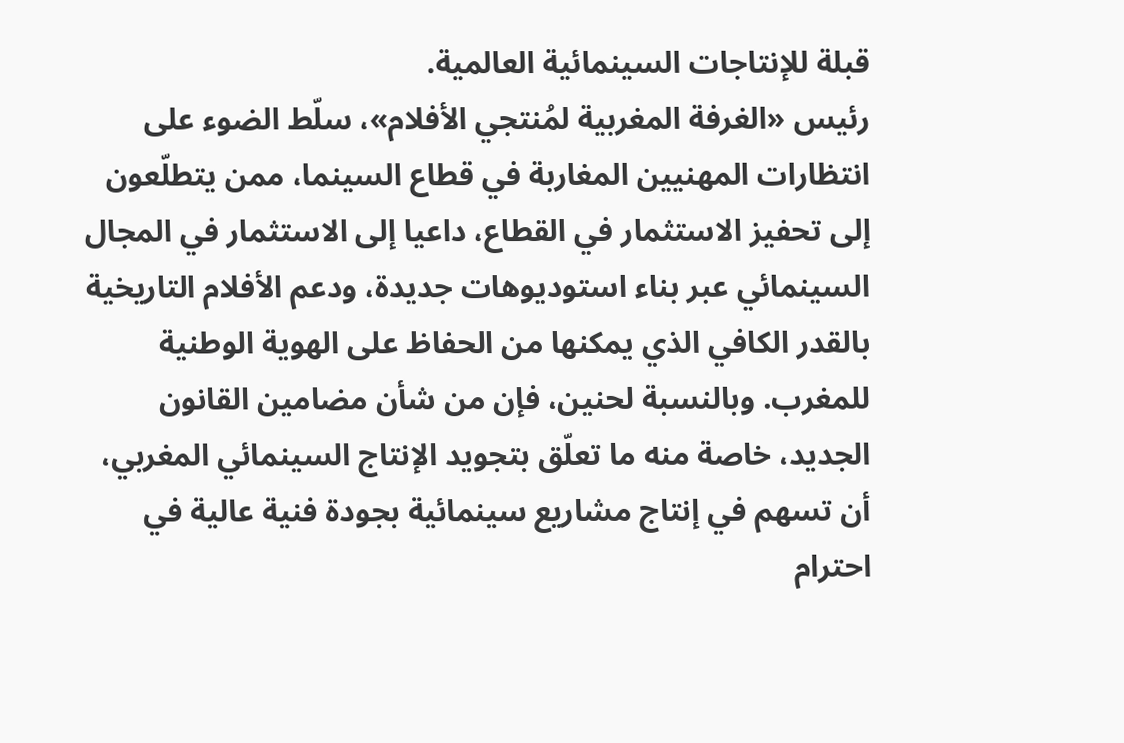قبلة للإنتاجات السينمائية العالمية.
رئيس «الغرفة المغربية لمُنتجي الأفلام»، سلّط الضوء على انتظارات المهنيين المغاربة في قطاع السينما، ممن يتطلّعون إلى تحفيز الاستثمار في القطاع، داعيا إلى الاستثمار في المجال السينمائي عبر بناء استوديوهات جديدة، ودعم الأفلام التاريخية بالقدر الكافي الذي يمكنها من الحفاظ على الهوية الوطنية للمغرب. وبالنسبة لحنين، فإن من شأن مضامين القانون الجديد، خاصة منه ما تعلّق بتجويد الإنتاج السينمائي المغربي، أن تسهم في إنتاج مشاريع سينمائية بجودة فنية عالية في احترام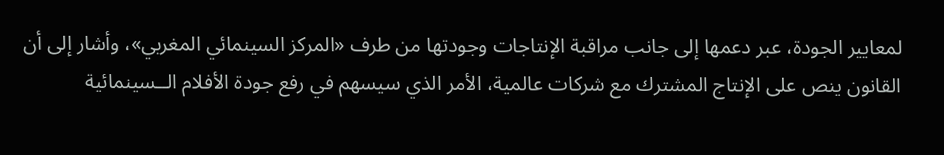لمعايير الجودة، عبر دعمها إلى جانب مراقبة الإنتاجات وجودتها من طرف «المركز السينمائي المغربي»، وأشار إلى أن القانون ينص على الإنتاج المشترك مع شركات عالمية، الأمر الذي سيسهم في رفع جودة الأفلام الــسينمائية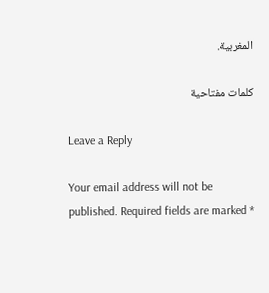المغربية.

كلمات مفتاحية

Leave a Reply

Your email address will not be published. Required fields are marked *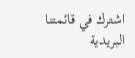اشترك في قائمتنا البريدية